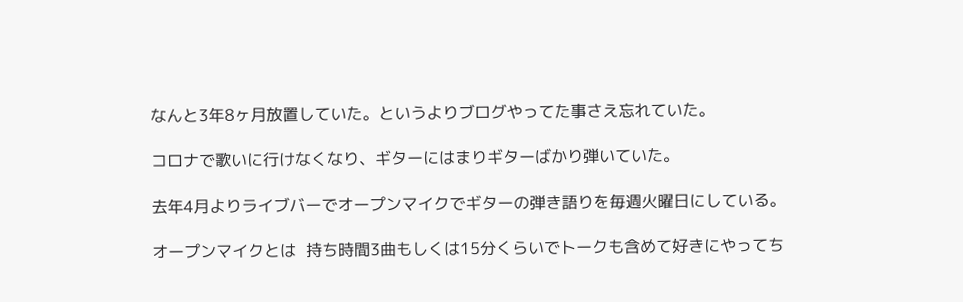なんと3年8ヶ月放置していた。というよりブログやってた事さえ忘れていた。

コロナで歌いに行けなくなり、ギターにはまりギターばかり弾いていた。

去年4月よりライブバーでオープンマイクでギターの弾き語りを毎週火曜日にしている。

オープンマイクとは  持ち時間3曲もしくは15分くらいでトークも含めて好きにやってち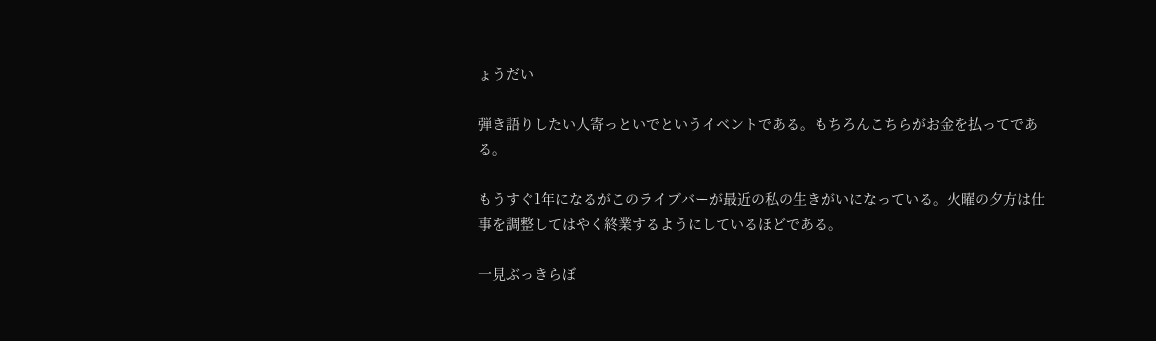ょうだい

弾き語りしたい人寄っといでというイベントである。もちろんこちらがお金を払ってである。

もうすぐ1年になるがこのライブバーが最近の私の生きがいになっている。火曜の夕方は仕事を調整してはやく終業するようにしているほどである。

一見ぶっきらぼ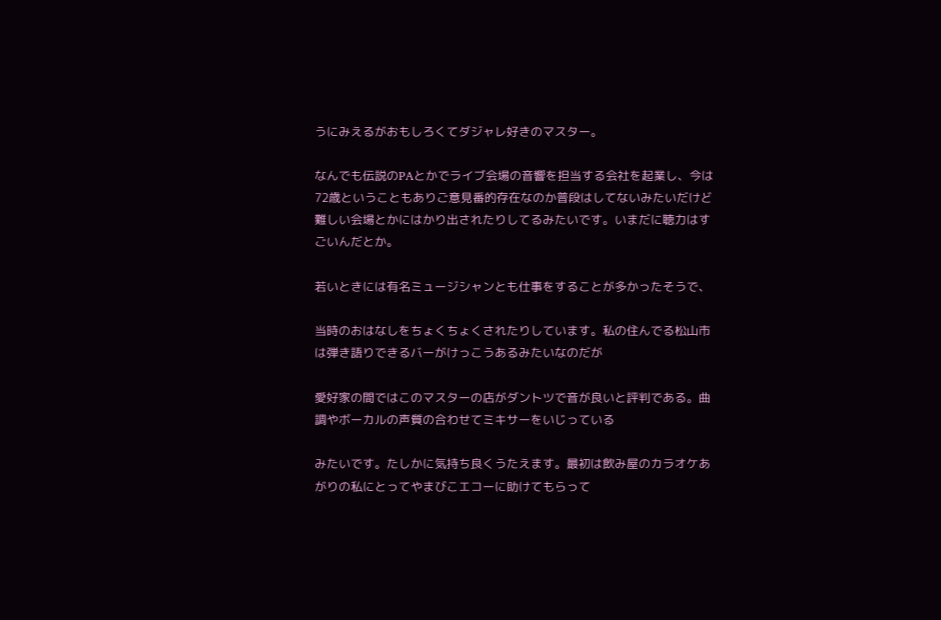うにみえるがおもしろくてダジャレ好きのマスター。

なんでも伝説のPAとかでライブ会場の音響を担当する会社を起業し、今は72歳ということもありご意見番的存在なのか普段はしてないみたいだけど難しい会場とかにはかり出されたりしてるみたいです。いまだに聴力はすごいんだとか。

若いときには有名ミュージシャンとも仕事をすることが多かったそうで、

当時のおはなしをちょくちょくされたりしています。私の住んでる松山市は弾き語りできるバーがけっこうあるみたいなのだが

愛好家の間ではこのマスターの店がダントツで音が良いと評判である。曲調やボーカルの声質の合わせてミキサーをいじっている

みたいです。たしかに気持ち良くうたえます。最初は飲み屋のカラオケあがりの私にとってやまびこエコーに助けてもらって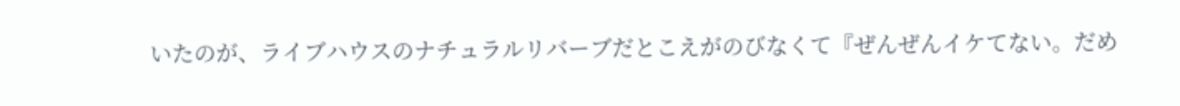いたのが、ライブハウスのナチュラルリバーブだとこえがのびなくて『ぜんぜんイケてない。だめ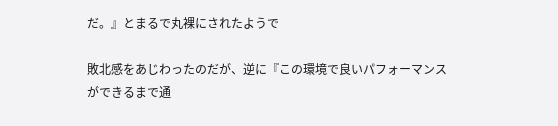だ。』とまるで丸裸にされたようで

敗北感をあじわったのだが、逆に『この環境で良いパフォーマンスができるまで通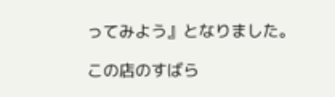ってみよう』となりました。

この店のすばら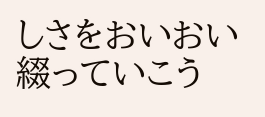しさをおいおい綴っていこう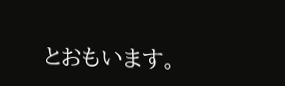とおもいます。